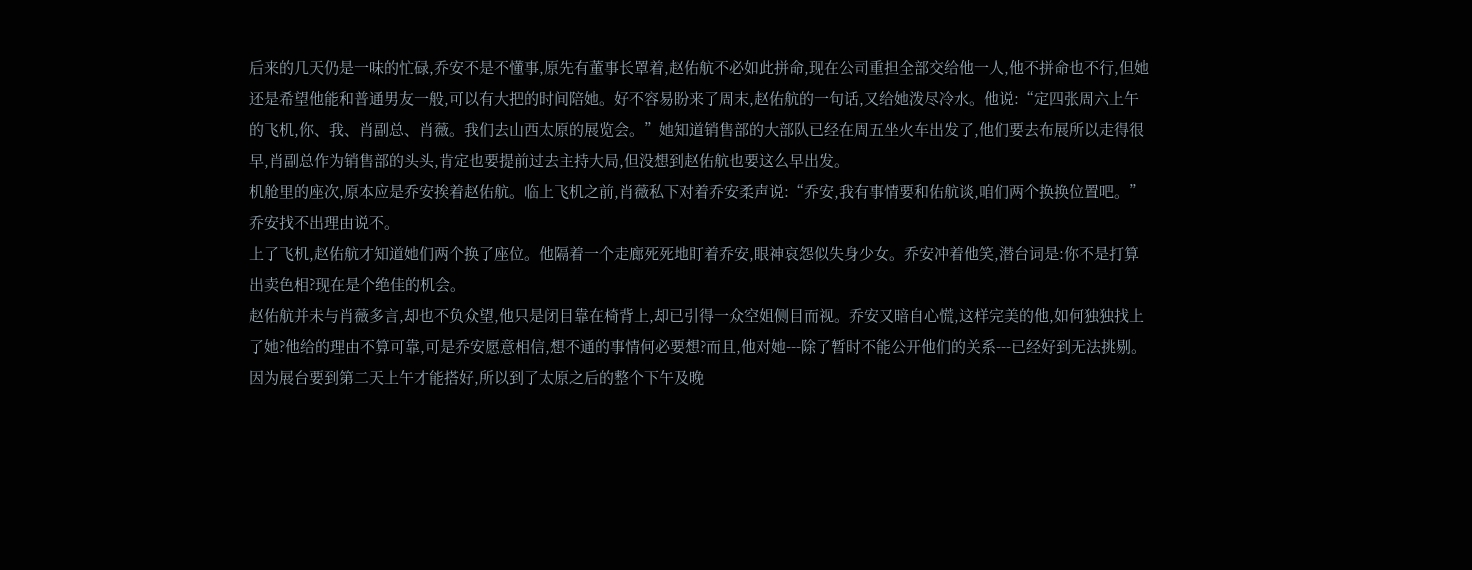后来的几天仍是一味的忙碌,乔安不是不懂事,原先有董事长罩着,赵佑航不必如此拼命,现在公司重担全部交给他一人,他不拼命也不行,但她还是希望他能和普通男友一般,可以有大把的时间陪她。好不容易盼来了周末,赵佑航的一句话,又给她泼尽冷水。他说:“定四张周六上午的飞机,你、我、肖副总、肖薇。我们去山西太原的展览会。”她知道销售部的大部队已经在周五坐火车出发了,他们要去布展所以走得很早,肖副总作为销售部的头头,肯定也要提前过去主持大局,但没想到赵佑航也要这么早出发。
机舱里的座次,原本应是乔安挨着赵佑航。临上飞机之前,肖薇私下对着乔安柔声说:“乔安,我有事情要和佑航谈,咱们两个换换位置吧。”
乔安找不出理由说不。
上了飞机,赵佑航才知道她们两个换了座位。他隔着一个走廊死死地盯着乔安,眼神哀怨似失身少女。乔安冲着他笑,潜台词是:你不是打算出卖色相?现在是个绝佳的机会。
赵佑航并未与肖薇多言,却也不负众望,他只是闭目靠在椅背上,却已引得一众空姐侧目而视。乔安又暗自心慌,这样完美的他,如何独独找上了她?他给的理由不算可靠,可是乔安愿意相信,想不通的事情何必要想?而且,他对她---除了暂时不能公开他们的关系---已经好到无法挑剔。
因为展台要到第二天上午才能搭好,所以到了太原之后的整个下午及晚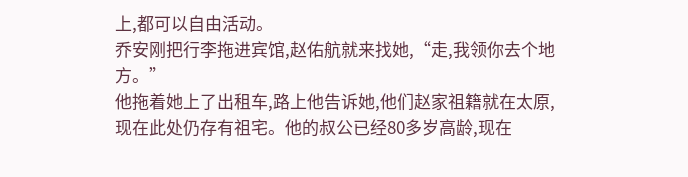上,都可以自由活动。
乔安刚把行李拖进宾馆,赵佑航就来找她,“走,我领你去个地方。”
他拖着她上了出租车,路上他告诉她,他们赵家祖籍就在太原,现在此处仍存有祖宅。他的叔公已经80多岁高龄,现在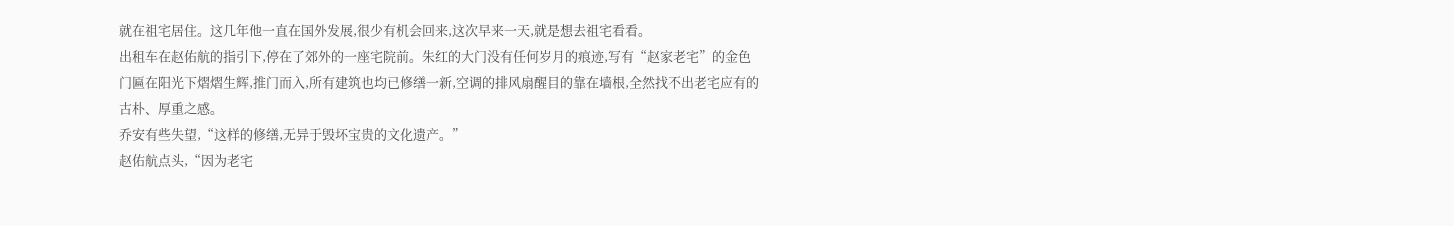就在祖宅居住。这几年他一直在国外发展,很少有机会回来,这次早来一天,就是想去祖宅看看。
出租车在赵佑航的指引下,停在了郊外的一座宅院前。朱红的大门没有任何岁月的痕迹,写有“赵家老宅”的金色门匾在阳光下熠熠生辉,推门而入,所有建筑也均已修缮一新,空调的排风扇醒目的靠在墙根,全然找不出老宅应有的古朴、厚重之感。
乔安有些失望,“这样的修缮,无异于毁坏宝贵的文化遗产。”
赵佑航点头,“因为老宅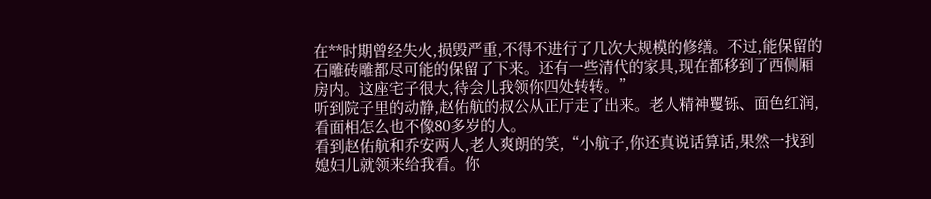在**时期曾经失火,损毁严重,不得不进行了几次大规模的修缮。不过,能保留的石雕砖雕都尽可能的保留了下来。还有一些清代的家具,现在都移到了西侧厢房内。这座宅子很大,待会儿我领你四处转转。”
听到院子里的动静,赵佑航的叔公从正厅走了出来。老人精神矍铄、面色红润,看面相怎么也不像80多岁的人。
看到赵佑航和乔安两人,老人爽朗的笑,“小航子,你还真说话算话,果然一找到媳妇儿就领来给我看。你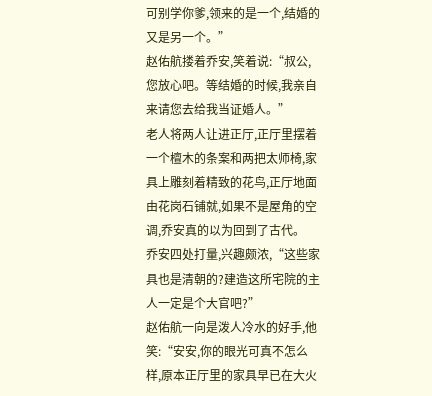可别学你爹,领来的是一个,结婚的又是另一个。”
赵佑航搂着乔安,笑着说:“叔公,您放心吧。等结婚的时候,我亲自来请您去给我当证婚人。”
老人将两人让进正厅,正厅里摆着一个檀木的条案和两把太师椅,家具上雕刻着精致的花鸟,正厅地面由花岗石铺就,如果不是屋角的空调,乔安真的以为回到了古代。
乔安四处打量,兴趣颇浓,“这些家具也是清朝的?建造这所宅院的主人一定是个大官吧?”
赵佑航一向是泼人冷水的好手,他笑:“安安,你的眼光可真不怎么样,原本正厅里的家具早已在大火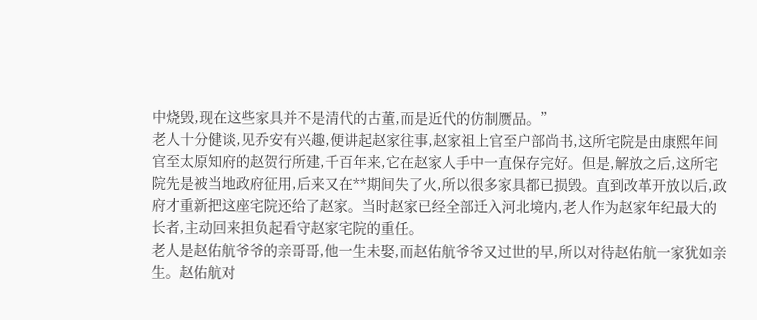中烧毁,现在这些家具并不是清代的古董,而是近代的仿制赝品。”
老人十分健谈,见乔安有兴趣,便讲起赵家往事,赵家祖上官至户部尚书,这所宅院是由康熙年间官至太原知府的赵贺行所建,千百年来,它在赵家人手中一直保存完好。但是,解放之后,这所宅院先是被当地政府征用,后来又在**期间失了火,所以很多家具都已损毁。直到改革开放以后,政府才重新把这座宅院还给了赵家。当时赵家已经全部迁入河北境内,老人作为赵家年纪最大的长者,主动回来担负起看守赵家宅院的重任。
老人是赵佑航爷爷的亲哥哥,他一生未娶,而赵佑航爷爷又过世的早,所以对待赵佑航一家犹如亲生。赵佑航对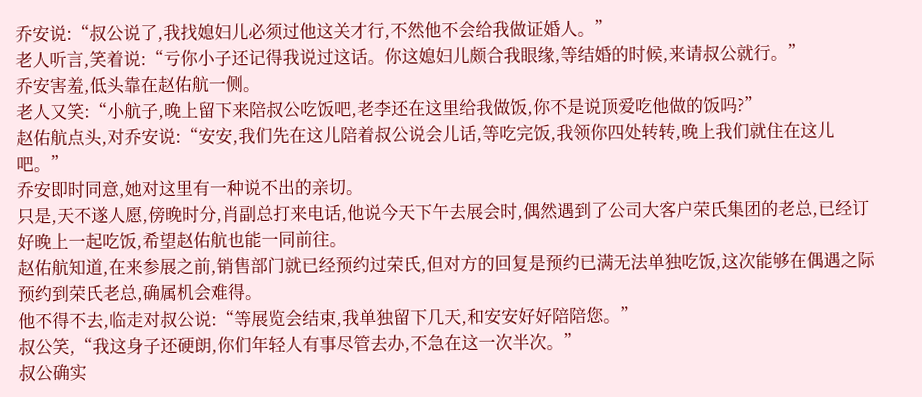乔安说:“叔公说了,我找媳妇儿必须过他这关才行,不然他不会给我做证婚人。”
老人听言,笑着说:“亏你小子还记得我说过这话。你这媳妇儿颇合我眼缘,等结婚的时候,来请叔公就行。”
乔安害羞,低头靠在赵佑航一侧。
老人又笑:“小航子,晚上留下来陪叔公吃饭吧,老李还在这里给我做饭,你不是说顶爱吃他做的饭吗?”
赵佑航点头,对乔安说:“安安,我们先在这儿陪着叔公说会儿话,等吃完饭,我领你四处转转,晚上我们就住在这儿吧。”
乔安即时同意,她对这里有一种说不出的亲切。
只是,天不遂人愿,傍晚时分,肖副总打来电话,他说今天下午去展会时,偶然遇到了公司大客户荣氏集团的老总,已经订好晚上一起吃饭,希望赵佑航也能一同前往。
赵佑航知道,在来参展之前,销售部门就已经预约过荣氏,但对方的回复是预约已满无法单独吃饭,这次能够在偶遇之际预约到荣氏老总,确属机会难得。
他不得不去,临走对叔公说:“等展览会结束,我单独留下几天,和安安好好陪陪您。”
叔公笑,“我这身子还硬朗,你们年轻人有事尽管去办,不急在这一次半次。”
叔公确实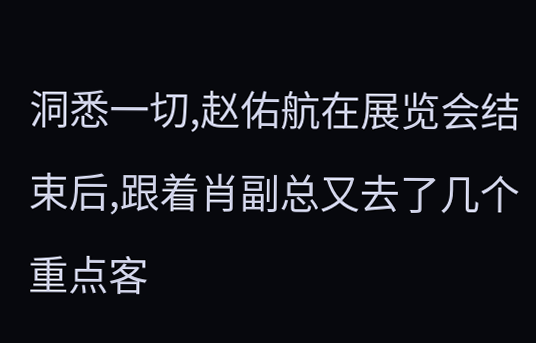洞悉一切,赵佑航在展览会结束后,跟着肖副总又去了几个重点客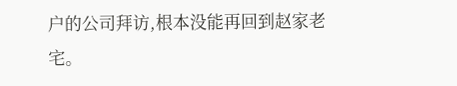户的公司拜访,根本没能再回到赵家老宅。